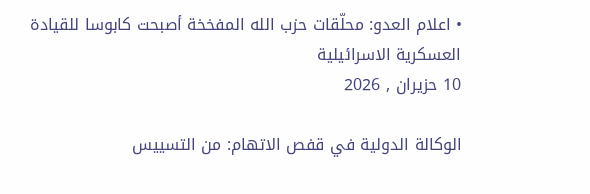• اعلام العدو: محلّقات حزب الله المفخخة أصبحت كابوسا للقيادة العسكرية الاسرائيلية
10 حزيران , 2026

الوكالة الدولية في قفص الاتهام: من التسييس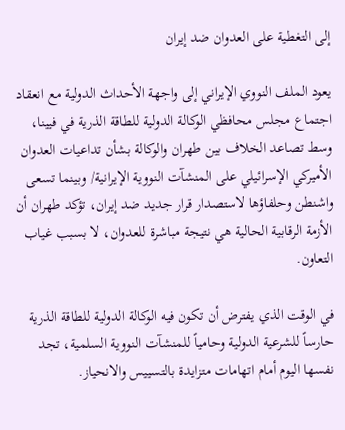إلى التغطية على العدوان ضد إيران

يعود الملف النووي الإيراني إلى واجهة الأحداث الدولية مع انعقاد اجتماع مجلس محافظي الوكالة الدولية للطاقة الذرية في فيينا، وسط تصاعد الخلاف بين طهران والوكالة بشأن تداعيات العدوان الأميركي الإسرائيلي على المنشآت النووية الإيرانية/ وبينما تسعى واشنطن وحلفاؤها لاستصدار قرار جديد ضد إيران، تؤكد طهران أن الأزمة الرقابية الحالية هي نتيجة مباشرة للعدوان، لا بسبب غياب التعاون.

في الوقت الذي يفترض أن تكون فيه الوكالة الدولية للطاقة الذرية حارساً للشرعية الدولية وحامياً للمنشآت النووية السلمية، تجد نفسها اليوم أمام اتهامات متزايدة بالتسييس والانحياز.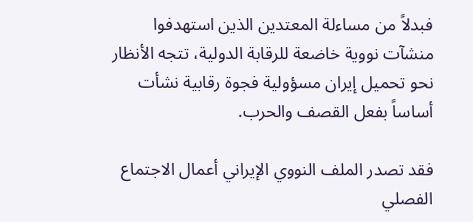فبدلاً من مساءلة المعتدين الذين استهدفوا منشآت نووية خاضعة للرقابة الدولية، تتجه الأنظار نحو تحميل إيران مسؤولية فجوة رقابية نشأت أساساً بفعل القصف والحرب.

فقد تصدر الملف النووي الإيراني أعمال الاجتماع الفصلي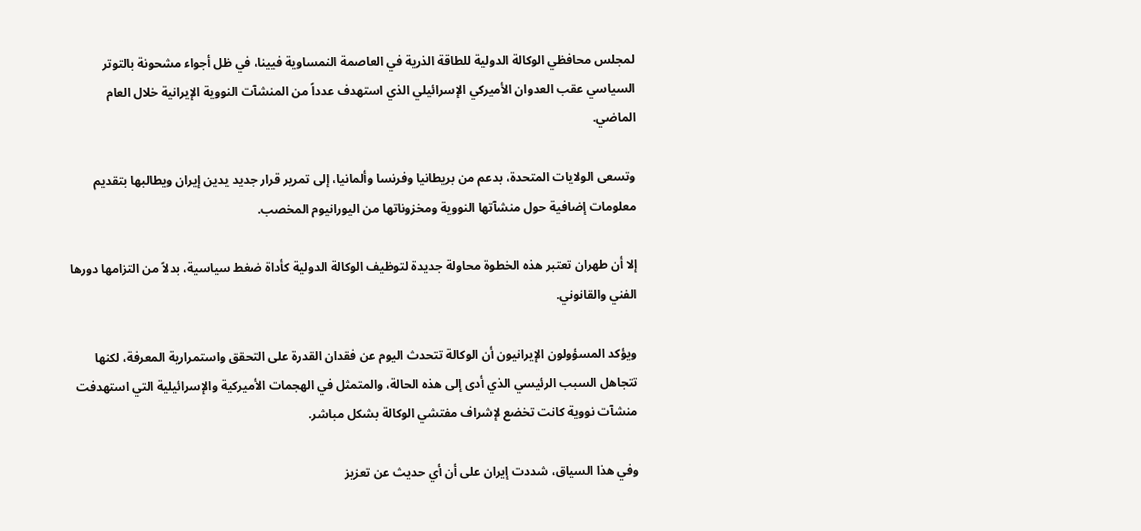لمجلس محافظي الوكالة الدولية للطاقة الذرية في العاصمة النمساوية فيينا، في ظل أجواء مشحونة بالتوتر السياسي عقب العدوان الأميركي الإسرائيلي الذي استهدف عدداً من المنشآت النووية الإيرانية خلال العام الماضي.

وتسعى الولايات المتحدة، بدعم من بريطانيا وفرنسا وألمانيا، إلى تمرير قرار جديد يدين إيران ويطالبها بتقديم معلومات إضافية حول منشآتها النووية ومخزوناتها من اليورانيوم المخصب.

إلا أن طهران تعتبر هذه الخطوة محاولة جديدة لتوظيف الوكالة الدولية كأداة ضغط سياسية، بدلاً من التزامها دورها الفني والقانوني.

ويؤكد المسؤولون الإيرانيون أن الوكالة تتحدث اليوم عن فقدان القدرة على التحقق واستمرارية المعرفة، لكنها تتجاهل السبب الرئيسي الذي أدى إلى هذه الحالة، والمتمثل في الهجمات الأميركية والإسرائيلية التي استهدفت منشآت نووية كانت تخضع لإشراف مفتشي الوكالة بشكل مباشر.

وفي هذا السياق، شددت إيران على أن أي حديث عن تعزيز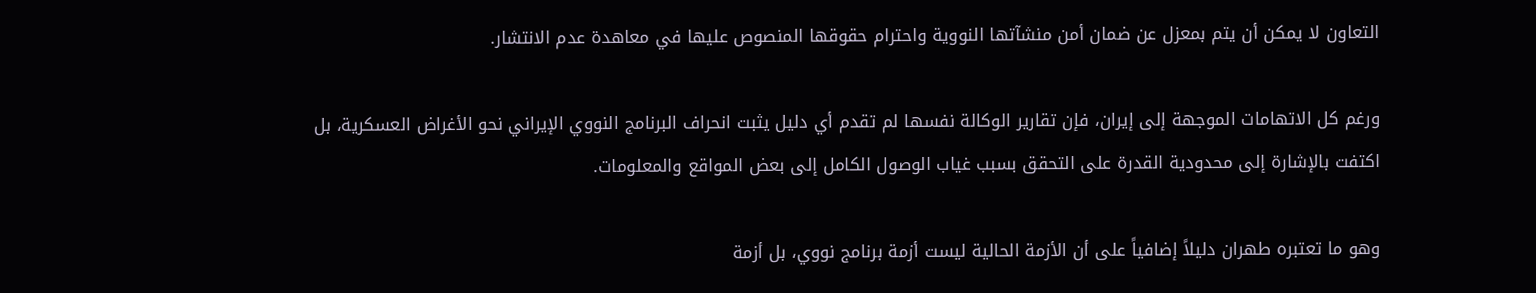التعاون لا يمكن أن يتم بمعزل عن ضمان أمن منشآتها النووية واحترام حقوقها المنصوص عليها في معاهدة عدم الانتشار.

ورغم كل الاتهامات الموجهة إلى إيران، فإن تقارير الوكالة نفسها لم تقدم أي دليل يثبت انحراف البرنامج النووي الإيراني نحو الأغراض العسكرية، بل اكتفت بالإشارة إلى محدودية القدرة على التحقق بسبب غياب الوصول الكامل إلى بعض المواقع والمعلومات.

وهو ما تعتبره طهران دليلاً إضافياً على أن الأزمة الحالية ليست أزمة برنامج نووي، بل أزمة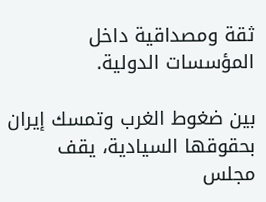ثقة ومصداقية داخل المؤسسات الدولية.

بين ضغوط الغرب وتمسك إيران بحقوقها السيادية، يقف مجلس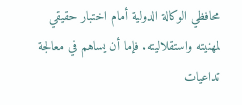محافظي الوكالة الدولية أمام اختبار حقيقي لمهنيته واستقلاليته. فإما أن يساهم في معالجة تداعيات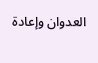العدوان وإعادة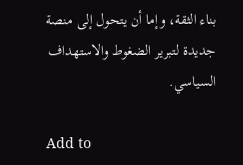بناء الثقة، وإما أن يتحول إلى منصة جديدة لتبرير الضغوط والاستهداف السياسي.

Add to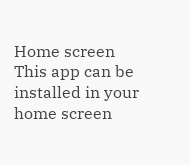Home screen
This app can be installed in your home screen